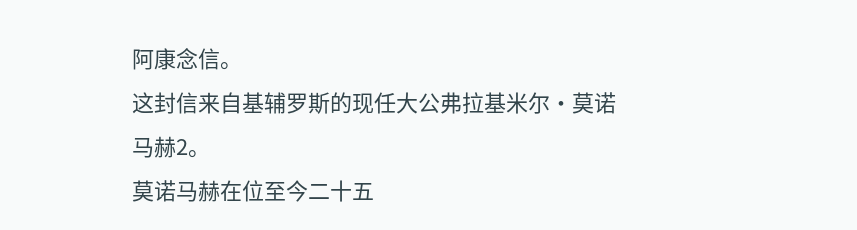阿康念信。
这封信来自基辅罗斯的现任大公弗拉基米尔·莫诺马赫2。
莫诺马赫在位至今二十五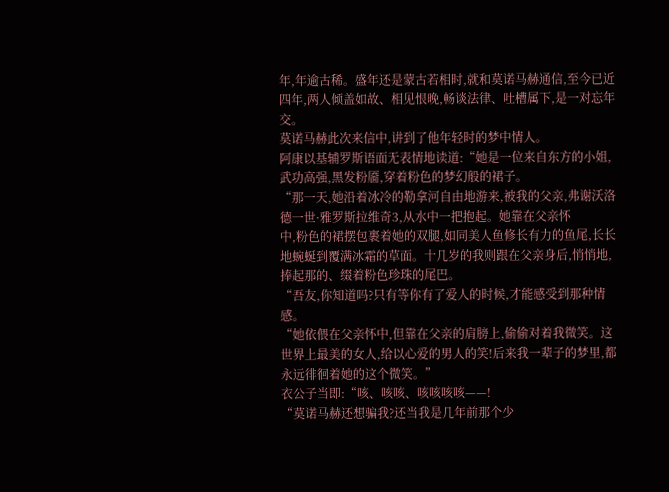年,年逾古稀。盛年还是蒙古若相时,就和莫诺马赫通信,至今已近四年,两人倾盖如故、相见恨晚,畅谈法律、吐槽属下,是一对忘年交。
莫诺马赫此次来信中,讲到了他年轻时的梦中情人。
阿康以基辅罗斯语面无表情地读道:“她是一位来自东方的小姐,武功高强,黑发粉靥,穿着粉色的梦幻般的裙子。
“那一天,她沿着冰冷的勒拿河自由地游来,被我的父亲,弗谢沃洛德一世·雅罗斯拉维奇3,从水中一把抱起。她靠在父亲怀
中,粉色的裙摆包裹着她的双腿,如同美人鱼修长有力的鱼尾,长长地蜿蜒到覆满冰霜的草面。十几岁的我则跟在父亲身后,悄悄地,捧起那的、缀着粉色珍珠的尾巴。
“吾友,你知道吗?只有等你有了爱人的时候,才能感受到那种情感。
“她依偎在父亲怀中,但靠在父亲的肩膀上,偷偷对着我微笑。这世界上最美的女人,给以心爱的男人的笑!后来我一辈子的梦里,都永远徘徊着她的这个微笑。”
衣公子当即:“咳、咳咳、咳咳咳咳——!
“莫诺马赫还想骗我?还当我是几年前那个少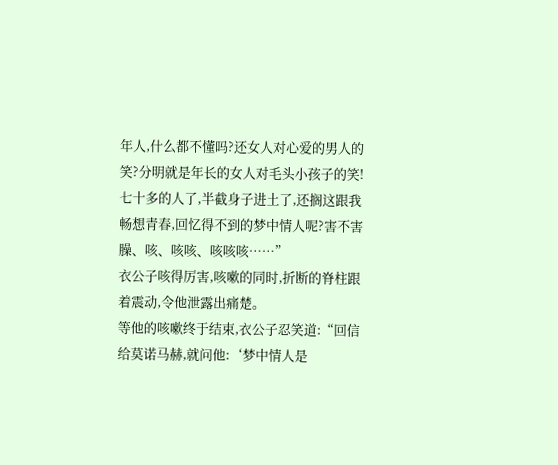年人,什么都不懂吗?还女人对心爱的男人的笑?分明就是年长的女人对毛头小孩子的笑!七十多的人了,半截身子进土了,还搁这跟我畅想青春,回忆得不到的梦中情人呢?害不害臊、咳、咳咳、咳咳咳……”
衣公子咳得厉害,咳嗽的同时,折断的脊柱跟着震动,令他泄露出痛楚。
等他的咳嗽终于结束,衣公子忍笑道:“回信给莫诺马赫,就问他:‘梦中情人是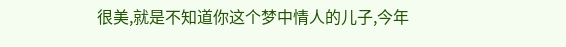很美,就是不知道你这个梦中情人的儿子,今年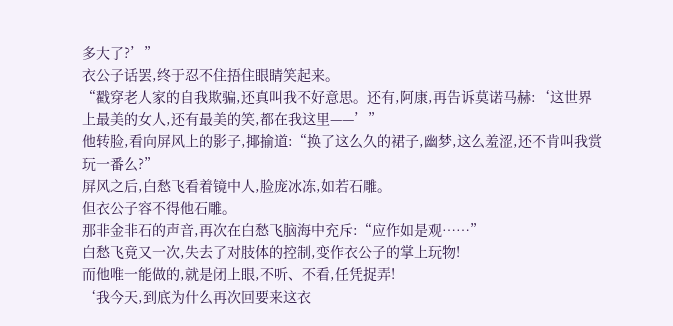多大了?’”
衣公子话罢,终于忍不住捂住眼睛笑起来。
“戳穿老人家的自我欺骗,还真叫我不好意思。还有,阿康,再告诉莫诺马赫:‘这世界上最美的女人,还有最美的笑,都在我这里——’”
他转脸,看向屏风上的影子,揶揄道:“换了这么久的裙子,幽梦,这么羞涩,还不肯叫我赏玩一番么?”
屏风之后,白愁飞看着镜中人,脸庞冰冻,如若石雕。
但衣公子容不得他石雕。
那非金非石的声音,再次在白愁飞脑海中充斥:“应作如是观……”
白愁飞竟又一次,失去了对肢体的控制,变作衣公子的掌上玩物!
而他唯一能做的,就是闭上眼,不听、不看,任凭捉弄!
‘我今天,到底为什么再次回要来这衣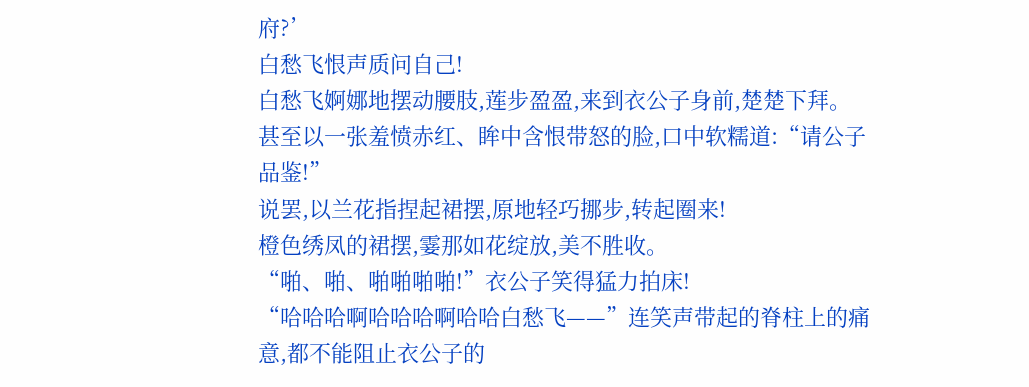府?’
白愁飞恨声质问自己!
白愁飞婀娜地摆动腰肢,莲步盈盈,来到衣公子身前,楚楚下拜。
甚至以一张羞愤赤红、眸中含恨带怒的脸,口中软糯道:“请公子品鉴!”
说罢,以兰花指捏起裙摆,原地轻巧挪步,转起圈来!
橙色绣凤的裙摆,霎那如花绽放,美不胜收。
“啪、啪、啪啪啪啪!”衣公子笑得猛力拍床!
“哈哈哈啊哈哈哈啊哈哈白愁飞——”连笑声带起的脊柱上的痛意,都不能阻止衣公子的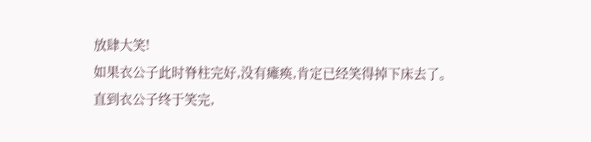放肆大笑!
如果衣公子此时脊柱完好,没有瘫痪,肯定已经笑得掉下床去了。
直到衣公子终于笑完,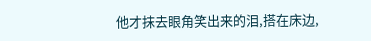他才抹去眼角笑出来的泪,搭在床边,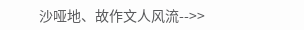沙哑地、故作文人风流-->>